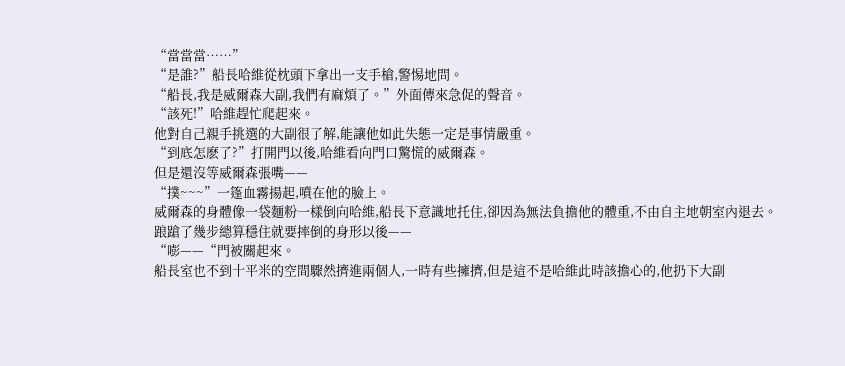“當當當……”
“是誰?”船長哈維從枕頭下拿出一支手槍,警惕地問。
“船長,我是威爾森大副,我們有麻煩了。”外面傳來急促的聲音。
“該死!”哈維趕忙爬起來。
他對自己親手挑選的大副很了解,能讓他如此失態一定是事情嚴重。
“到底怎麽了?”打開門以後,哈維看向門口驚慌的威爾森。
但是還沒等威爾森張嘴——
“撲~~~”一篷血霧揚起,噴在他的臉上。
威爾森的身體像一袋麵粉一樣倒向哈維,船長下意識地托住,卻因為無法負擔他的體重,不由自主地朝室內退去。
踉蹌了幾步總算穩住就要摔倒的身形以後——
“嘭——“門被關起來。
船長室也不到十平米的空間驟然擠進兩個人,一時有些擁擠,但是這不是哈維此時該擔心的,他扔下大副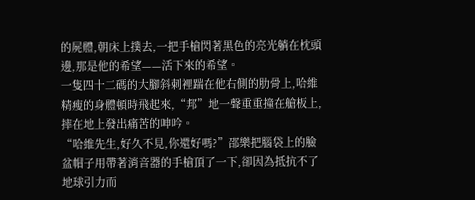的屍體,朝床上撲去,一把手槍閃著黑色的亮光躺在枕頭邊,那是他的希望——活下來的希望。
一隻四十二碼的大腳斜刺裡踹在他右側的肋骨上,哈維精瘦的身體頓時飛起來,“邦”地一聲重重撞在艙板上,摔在地上發出痛苦的呻吟。
“哈維先生,好久不見,你還好嗎?”邵樂把腦袋上的臉盆帽子用帶著消音器的手槍頂了一下,卻因為抵抗不了地球引力而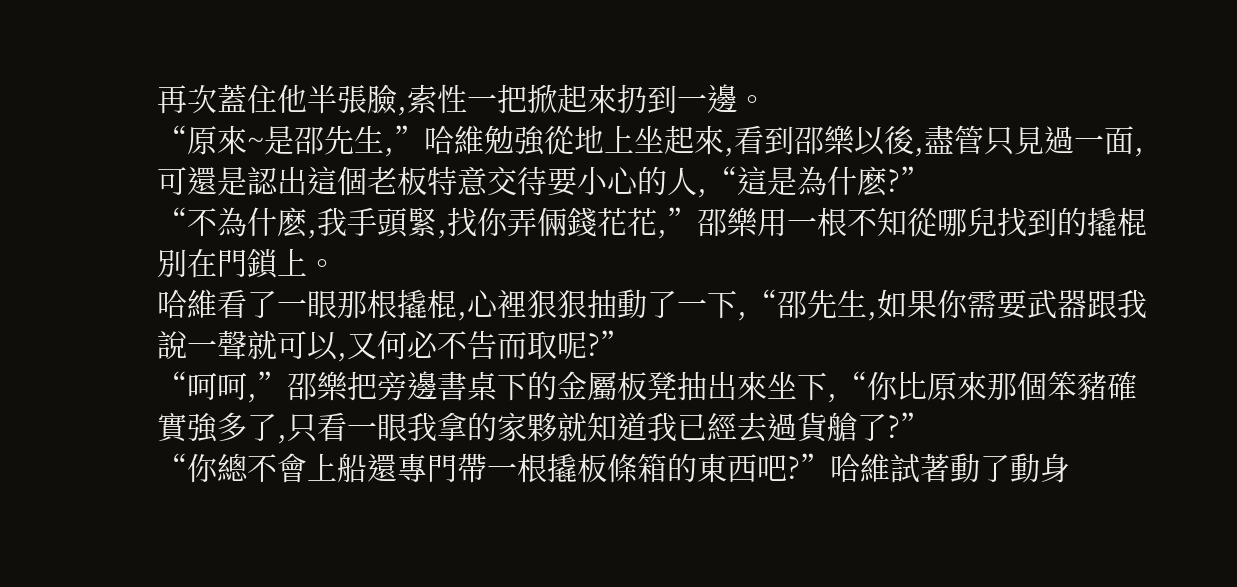再次蓋住他半張臉,索性一把掀起來扔到一邊。
“原來~是邵先生,”哈維勉強從地上坐起來,看到邵樂以後,盡管只見過一面,可還是認出這個老板特意交待要小心的人,“這是為什麽?”
“不為什麽,我手頭緊,找你弄倆錢花花,”邵樂用一根不知從哪兒找到的撬棍別在門鎖上。
哈維看了一眼那根撬棍,心裡狠狠抽動了一下,“邵先生,如果你需要武器跟我說一聲就可以,又何必不告而取呢?”
“呵呵,”邵樂把旁邊書桌下的金屬板凳抽出來坐下,“你比原來那個笨豬確實強多了,只看一眼我拿的家夥就知道我已經去過貨艙了?”
“你總不會上船還專門帶一根撬板條箱的東西吧?”哈維試著動了動身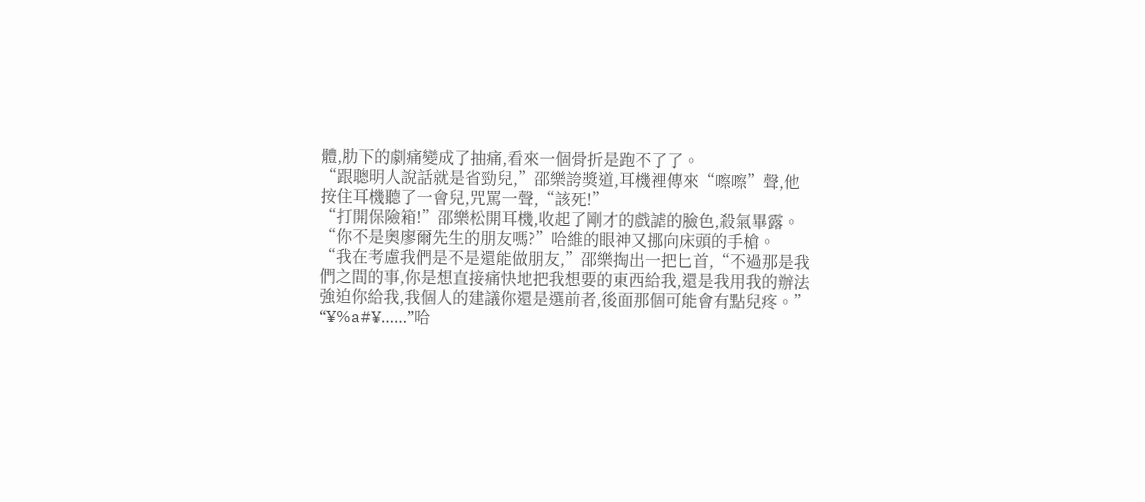體,肋下的劇痛變成了抽痛,看來一個骨折是跑不了了。
“跟聰明人說話就是省勁兒,”邵樂誇獎道,耳機裡傳來“嚓嚓”聲,他按住耳機聽了一會兒,咒罵一聲,“該死!”
“打開保險箱!”邵樂松開耳機,收起了剛才的戲謔的臉色,殺氣畢露。
“你不是奧廖爾先生的朋友嗎?”哈維的眼神又挪向床頭的手槍。
“我在考慮我們是不是還能做朋友,”邵樂掏出一把匕首,“不過那是我們之間的事,你是想直接痛快地把我想要的東西給我,還是我用我的辦法強迫你給我,我個人的建議你還是選前者,後面那個可能會有點兒疼。”
“¥%a#¥……”哈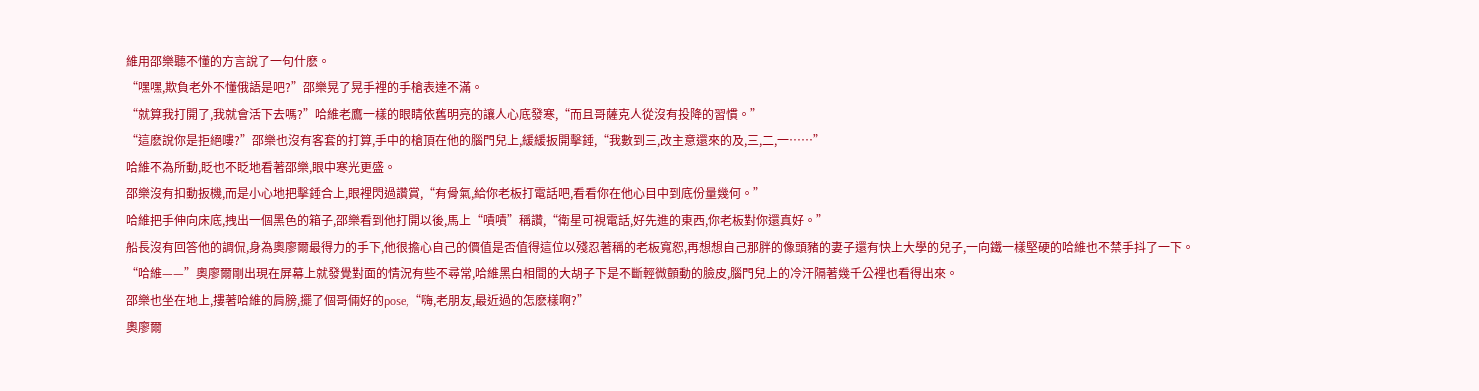維用邵樂聽不懂的方言說了一句什麽。
“嘿嘿,欺負老外不懂俄語是吧?”邵樂晃了晃手裡的手槍表達不滿。
“就算我打開了,我就會活下去嗎?”哈維老鷹一樣的眼睛依舊明亮的讓人心底發寒,“而且哥薩克人從沒有投降的習慣。”
“這麽說你是拒絕嘍?”邵樂也沒有客套的打算,手中的槍頂在他的腦門兒上,緩緩扳開擊錘,“我數到三,改主意還來的及,三,二,一……”
哈維不為所動,眨也不眨地看著邵樂,眼中寒光更盛。
邵樂沒有扣動扳機,而是小心地把擊錘合上,眼裡閃過讚賞,“有骨氣,給你老板打電話吧,看看你在他心目中到底份量幾何。”
哈維把手伸向床底,拽出一個黑色的箱子,邵樂看到他打開以後,馬上“嘖嘖”稱讚,“衛星可視電話,好先進的東西,你老板對你還真好。”
船長沒有回答他的調侃,身為奧廖爾最得力的手下,他很擔心自己的價值是否值得這位以殘忍著稱的老板寬恕,再想想自己那胖的像頭豬的妻子還有快上大學的兒子,一向鐵一樣堅硬的哈維也不禁手抖了一下。
“哈維——”奧廖爾剛出現在屏幕上就發覺對面的情況有些不尋常,哈維黑白相間的大胡子下是不斷輕微顫動的臉皮,腦門兒上的冷汗隔著幾千公裡也看得出來。
邵樂也坐在地上,摟著哈維的肩膀,擺了個哥倆好的pose,“嗨,老朋友,最近過的怎麽樣啊?”
奧廖爾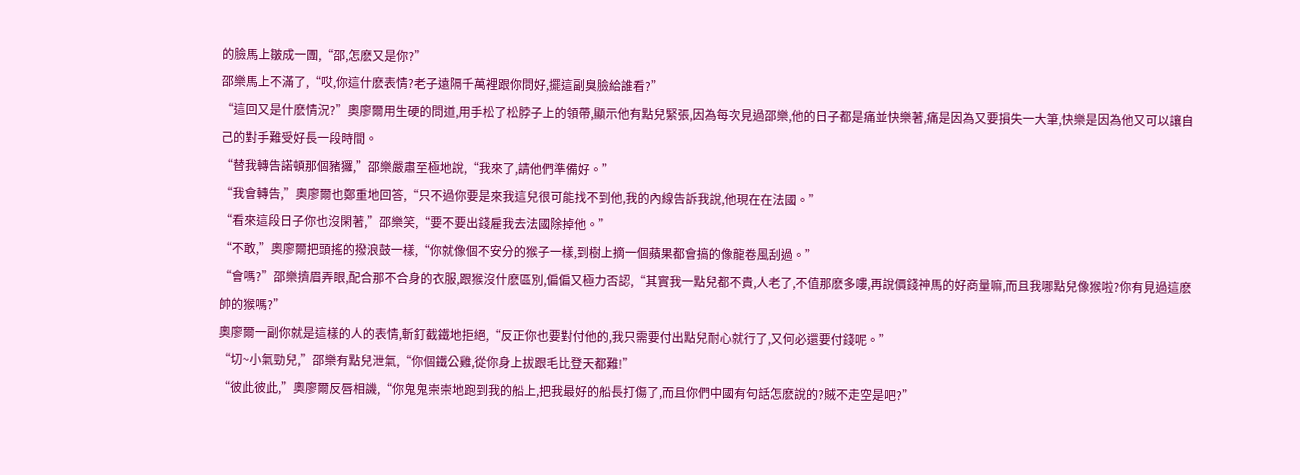的臉馬上皺成一團,“邵,怎麽又是你?”
邵樂馬上不滿了,“哎,你這什麽表情?老子遠隔千萬裡跟你問好,擺這副臭臉給誰看?”
“這回又是什麽情況?”奧廖爾用生硬的問道,用手松了松脖子上的領帶,顯示他有點兒緊張,因為每次見過邵樂,他的日子都是痛並快樂著,痛是因為又要損失一大筆,快樂是因為他又可以讓自己的對手難受好長一段時間。
“替我轉告諾頓那個豬玀,”邵樂嚴肅至極地說,“我來了,請他們準備好。”
“我會轉告,”奧廖爾也鄭重地回答,“只不過你要是來我這兒很可能找不到他,我的內線告訴我說,他現在在法國。”
“看來這段日子你也沒閑著,”邵樂笑,“要不要出錢雇我去法國除掉他。”
“不敢,”奧廖爾把頭搖的撥浪鼓一樣,“你就像個不安分的猴子一樣,到樹上摘一個蘋果都會搞的像龍卷風刮過。”
“會嗎?”邵樂擠眉弄眼,配合那不合身的衣服,跟猴沒什麽區別,偏偏又極力否認,“其實我一點兒都不貴,人老了,不值那麽多嘍,再說價錢神馬的好商量嘛,而且我哪點兒像猴啦?你有見過這麽帥的猴嗎?”
奧廖爾一副你就是這樣的人的表情,斬釘截鐵地拒絕,“反正你也要對付他的,我只需要付出點兒耐心就行了,又何必還要付錢呢。”
“切~小氣勁兒,”邵樂有點兒泄氣,“你個鐵公雞,從你身上拔跟毛比登天都難!”
“彼此彼此,”奧廖爾反唇相譏,“你鬼鬼崇崇地跑到我的船上,把我最好的船長打傷了,而且你們中國有句話怎麽說的?賊不走空是吧?”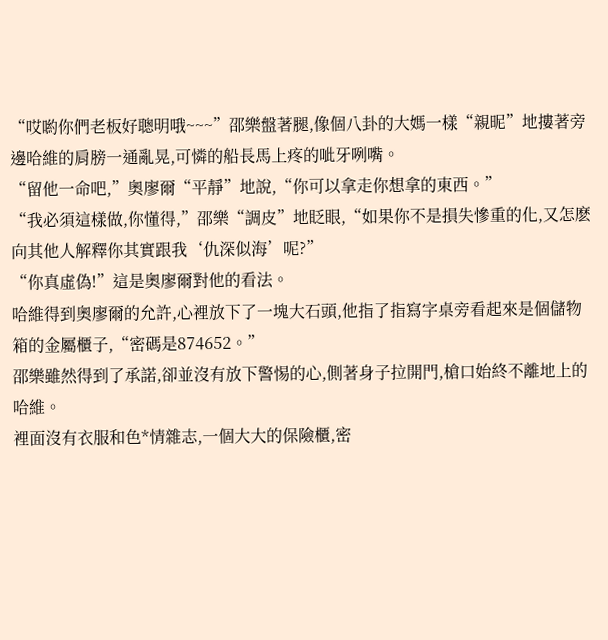“哎喲你們老板好聰明哦~~~”邵樂盤著腿,像個八卦的大媽一樣“親昵”地摟著旁邊哈維的肩膀一通亂晃,可憐的船長馬上疼的呲牙咧嘴。
“留他一命吧,”奧廖爾“平靜”地說,“你可以拿走你想拿的東西。”
“我必須這樣做,你懂得,”邵樂“調皮”地眨眼,“如果你不是損失慘重的化,又怎麽向其他人解釋你其實跟我‘仇深似海’呢?”
“你真虛偽!”這是奧廖爾對他的看法。
哈維得到奧廖爾的允許,心裡放下了一塊大石頭,他指了指寫字桌旁看起來是個儲物箱的金屬櫃子,“密碼是874652。”
邵樂雖然得到了承諾,卻並沒有放下警惕的心,側著身子拉開門,槍口始終不離地上的哈維。
裡面沒有衣服和色*情雜志,一個大大的保險櫃,密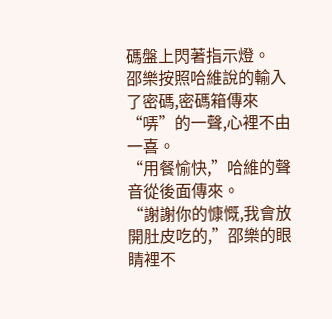碼盤上閃著指示燈。
邵樂按照哈維說的輸入了密碼,密碼箱傳來“哢”的一聲,心裡不由一喜。
“用餐愉快,”哈維的聲音從後面傳來。
“謝謝你的慷慨,我會放開肚皮吃的,”邵樂的眼睛裡不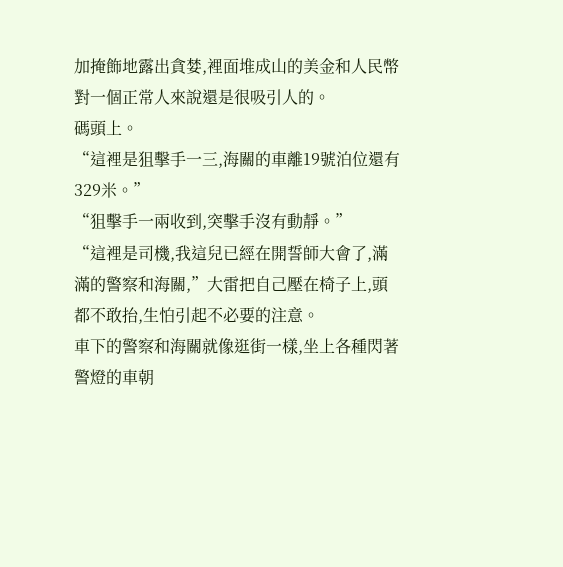加掩飾地露出貪婪,裡面堆成山的美金和人民幣對一個正常人來說還是很吸引人的。
碼頭上。
“這裡是狙擊手一三,海關的車離19號泊位還有329米。”
“狙擊手一兩收到,突擊手沒有動靜。”
“這裡是司機,我這兒已經在開誓師大會了,滿滿的警察和海關,”大雷把自己壓在椅子上,頭都不敢抬,生怕引起不必要的注意。
車下的警察和海關就像逛街一樣,坐上各種閃著警燈的車朝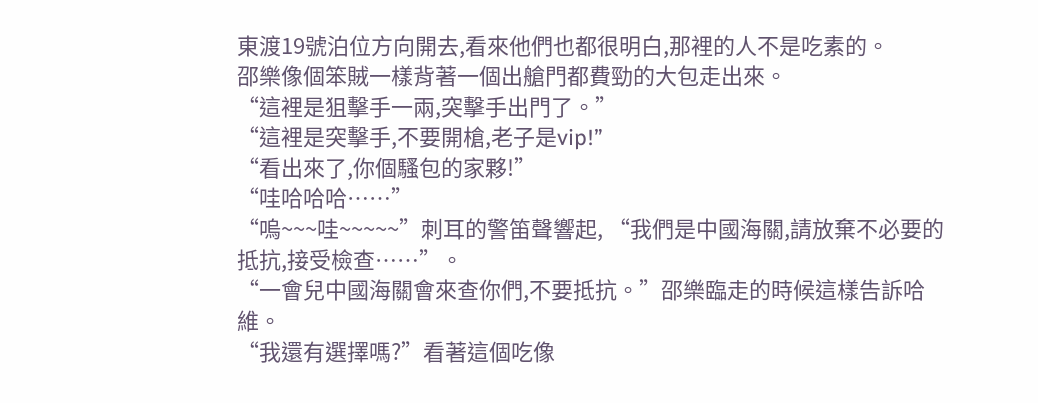東渡19號泊位方向開去,看來他們也都很明白,那裡的人不是吃素的。
邵樂像個笨賊一樣背著一個出艙門都費勁的大包走出來。
“這裡是狙擊手一兩,突擊手出門了。”
“這裡是突擊手,不要開槍,老子是vip!”
“看出來了,你個騷包的家夥!”
“哇哈哈哈……”
“嗚~~~哇~~~~~”刺耳的警笛聲響起, “我們是中國海關,請放棄不必要的抵抗,接受檢查……”。
“一會兒中國海關會來查你們,不要抵抗。”邵樂臨走的時候這樣告訴哈維。
“我還有選擇嗎?”看著這個吃像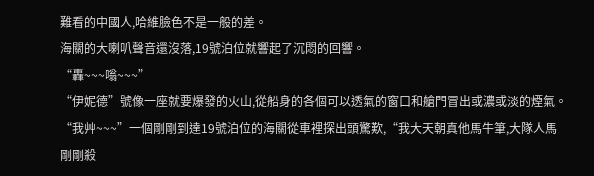難看的中國人,哈維臉色不是一般的差。
海關的大喇叭聲音還沒落,19號泊位就響起了沉悶的回響。
“轟~~~嗡~~~”
“伊妮德”號像一座就要爆發的火山,從船身的各個可以透氣的窗口和艙門冒出或濃或淡的煙氣。
“我艸~~~”一個剛剛到達19號泊位的海關從車裡探出頭驚歎,“我大天朝真他馬牛筆,大隊人馬剛剛殺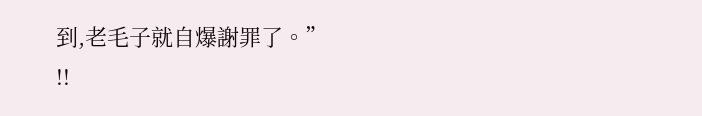到,老毛子就自爆謝罪了。”
!!